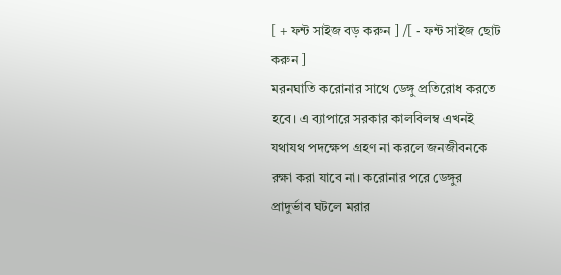[ + ফন্ট সাইজ বড় করুন ] /[ - ফন্ট সাইজ ছোট করুন ]
মরনঘাতি করোনার সাথে ডেঙ্গু প্রতিরোধ করতে হবে। এ ব্যাপারে সরকার কালবিলম্ব এখনই যথাযথ পদক্ষেপ গ্রহণ না করলে জনজীবনকে রক্ষা করা যাবে না। করোনার পরে ডেঙ্গুর প্রাদুর্ভাব ঘটলে মরার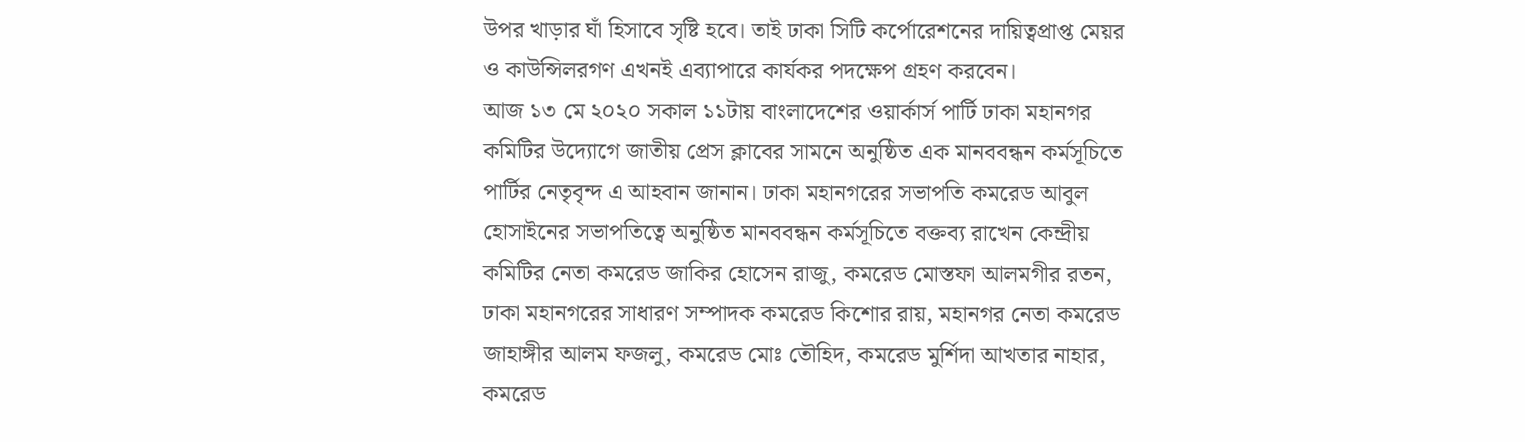উপর খাড়ার ঘাঁ হিসাবে সৃষ্টি হবে। তাই ঢাকা সিটি কর্পোরেশনের দায়িত্বপ্রাপ্ত মেয়র ও কাউন্সিলরগণ এখনই এব্যাপারে কার্যকর পদক্ষেপ গ্রহণ করবেন।
আজ ১৩ মে ২০২০ সকাল ১১টায় বাংলাদেশের ওয়ার্কার্স পার্টি ঢাকা মহানগর কমিটির উদ্যোগে জাতীয় প্রেস ক্লাবের সামনে অনুষ্ঠিত এক মানববন্ধন কর্মসূচিতে পার্টির নেতৃবৃন্দ এ আহবান জানান। ঢাকা মহানগরের সভাপতি কমরেড আবুল হোসাইনের সভাপতিত্বে অনুষ্ঠিত মানববন্ধন কর্মসূচিতে বক্তব্য রাখেন কেন্দ্রীয় কমিটির নেতা কমরেড জাকির হোসেন রাজু, কমরেড মোস্তফা আলমগীর রতন, ঢাকা মহানগরের সাধারণ সম্পাদক কমরেড কিশোর রায়, মহানগর নেতা কমরেড জাহাঙ্গীর আলম ফজলু, কমরেড মোঃ তৌহিদ, কমরেড মুর্শিদা আখতার নাহার, কমরেড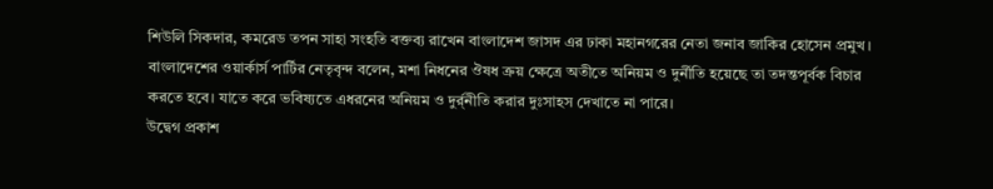শিউলি সিকদার, কমরেড তপন সাহা সংহতি বক্তব্য রাখেন বাংলাদেশ জাসদ এর ঢাকা মহানগরের নেতা জনাব জাকির হোসেন প্রমুখ।
বাংলাদেশের ওয়ার্কার্স পার্টির নেতৃবৃন্দ বলেন, মশা নিধনের ঔষধ ক্রয় ক্ষেত্রে অতীতে অনিয়ম ও দুর্নীতি হয়েছে তা তদন্তপূর্বক বিচার করতে হবে। যাতে করে ভবিষ্যতে এধরনের অনিয়ম ও দুর্র্নীতি করার দুঃসাহস দেখাতে না পারে।
উদ্বেগ প্রকাশ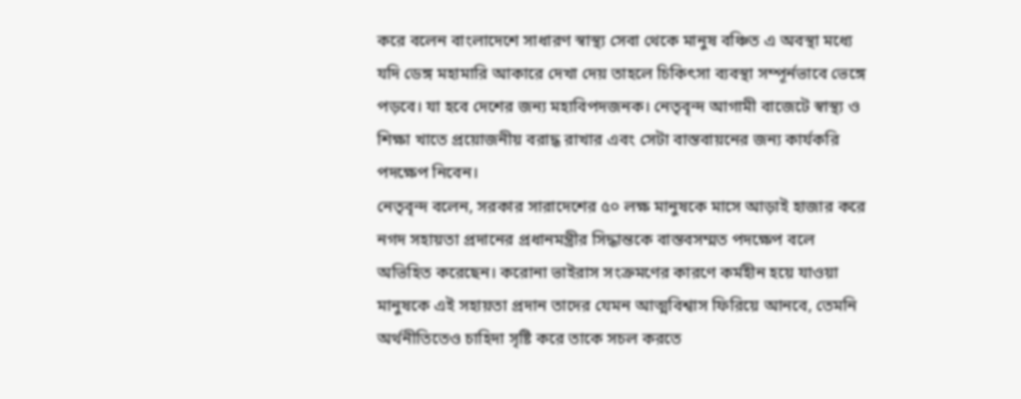করে বলেন বাংলাদেশে সাধারণ স্বাস্থ্য সেবা থেকে মানুষ বঞ্চিত এ অবস্থা মধ্যে যদি ডেঙ্গ মহামারি আকারে দেখা দেয় তাহলে চিকিৎসা ব্যবস্থা সম্পূর্নভাবে ভেঙ্গে পড়বে। যা হবে দেশের জন্য মহাবিপদজনক। নেতৃবৃন্দ আগামী বাজেটে স্বাস্থ্য ও শিক্ষা খাতে প্রয়োজনীয় বরাদ্ধ রাখার এবং সেটা বাস্তবায়নের জন্য কার্যকরি পদক্ষেপ নিবেন।
নেতৃবৃন্দ বলেন, সরকার সারাদেশের ৫০ লক্ষ মানুষকে মাসে আড়াই হাজার করে নগদ সহায়তা প্রদানের প্রধানমন্ত্রীর সিদ্ধান্তকে বাস্তবসম্মত পদক্ষেপ বলে অভিহিত করেছেন। করোনা ভাইরাস সংক্রমণের কারণে কর্মহীন হয়ে যাওয়া মানুষকে এই সহায়তা প্রদান তাদের যেমন আত্মবিশ্বাস ফিরিয়ে আনবে, তেমনি অর্থনীতিতেও চাহিদা সৃষ্টি করে তাকে সচল করতে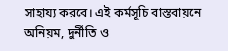সাহায্য করবে। এই কর্মসূচি বাস্তবায়নে অনিয়ম, দুর্নীতি ও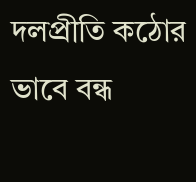দলপ্রীতি কঠোর ভাবে বন্ধ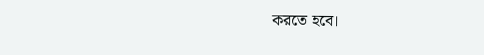করতে হবে।